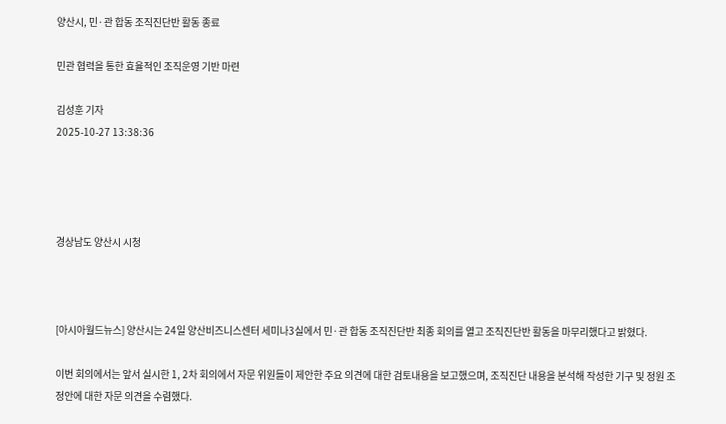양산시, 민·관 합동 조직진단반 활동 종료

민관 협력을 통한 효율적인 조직운영 기반 마련

김성훈 기자
2025-10-27 13:38:36




경상남도 양산시 시청



[아시아월드뉴스] 양산시는 24일 양산비즈니스센터 세미나3실에서 민·관 합동 조직진단반 최종 회의를 열고 조직진단반 활동을 마무리했다고 밝혔다.

이번 회의에서는 앞서 실시한 1, 2차 회의에서 자문 위원들이 제안한 주요 의견에 대한 검토내용을 보고했으며, 조직진단 내용을 분석해 작성한 기구 및 정원 조정안에 대한 자문 의견을 수렴했다.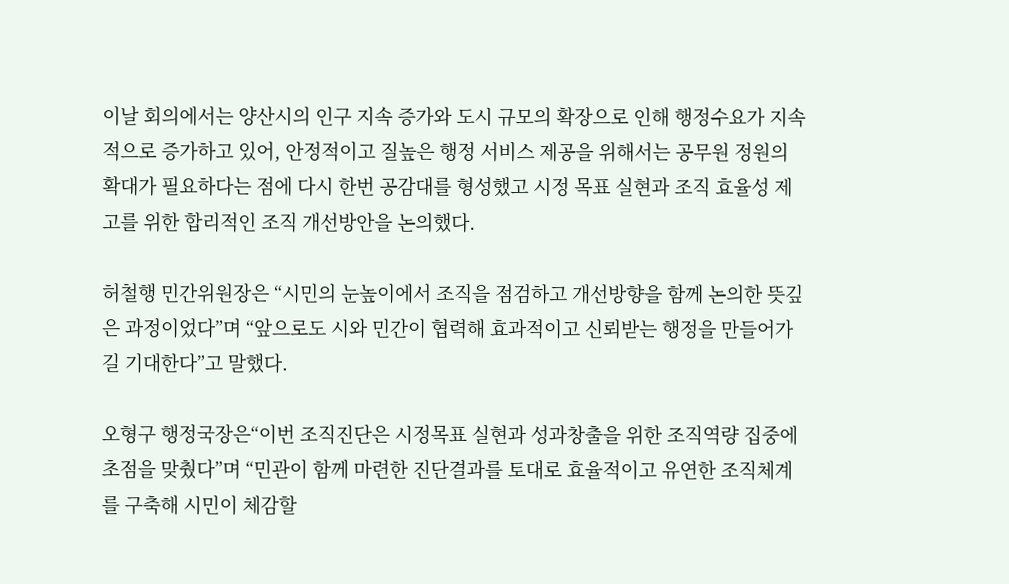이날 회의에서는 양산시의 인구 지속 증가와 도시 규모의 확장으로 인해 행정수요가 지속적으로 증가하고 있어, 안정적이고 질높은 행정 서비스 제공을 위해서는 공무원 정원의 확대가 필요하다는 점에 다시 한번 공감대를 형성했고 시정 목표 실현과 조직 효율성 제고를 위한 합리적인 조직 개선방안을 논의했다.

허철행 민간위원장은 “시민의 눈높이에서 조직을 점검하고 개선방향을 함께 논의한 뜻깊은 과정이었다”며 “앞으로도 시와 민간이 협력해 효과적이고 신뢰받는 행정을 만들어가길 기대한다”고 말했다.

오형구 행정국장은“이번 조직진단은 시정목표 실현과 성과창출을 위한 조직역량 집중에 초점을 맞췄다”며 “민관이 함께 마련한 진단결과를 토대로 효율적이고 유연한 조직체계를 구축해 시민이 체감할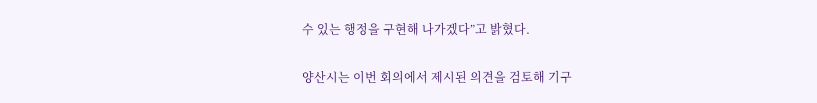수 있는 행정을 구현해 나가겠다”고 밝혔다.

양산시는 이번 회의에서 제시된 의견을 검토해 기구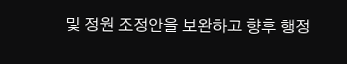및 정원 조정안을 보완하고 향후 행정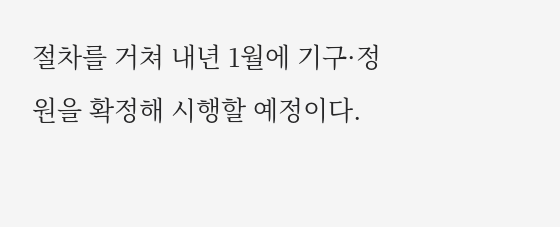절차를 거쳐 내년 1월에 기구·정원을 확정해 시행할 예정이다.